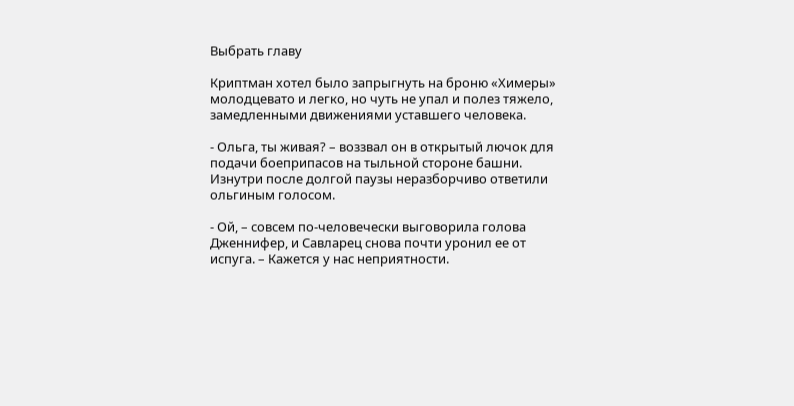Выбрать главу

Криптман хотел было запрыгнуть на броню «Химеры» молодцевато и легко, но чуть не упал и полез тяжело, замедленными движениями уставшего человека.

- Ольга, ты живая? – воззвал он в открытый лючок для подачи боеприпасов на тыльной стороне башни. Изнутри после долгой паузы неразборчиво ответили ольгиным голосом.

- Ой, – совсем по-человечески выговорила голова Дженнифер, и Савларец снова почти уронил ее от испуга. – Кажется у нас неприятности.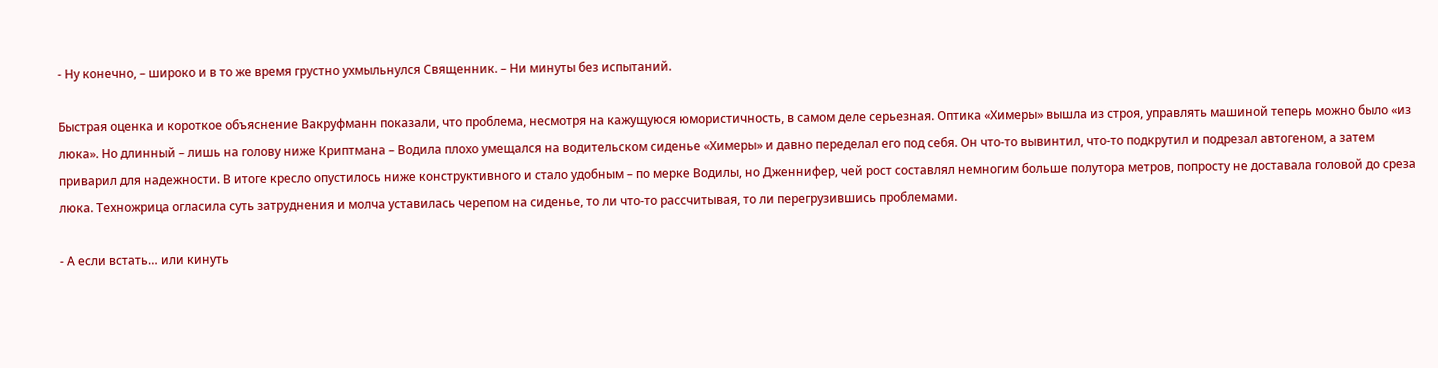- Ну конечно, – широко и в то же время грустно ухмыльнулся Священник. – Ни минуты без испытаний.

Быстрая оценка и короткое объяснение Вакруфманн показали, что проблема, несмотря на кажущуюся юмористичность, в самом деле серьезная. Оптика «Химеры» вышла из строя, управлять машиной теперь можно было «из люка». Но длинный – лишь на голову ниже Криптмана – Водила плохо умещался на водительском сиденье «Химеры» и давно переделал его под себя. Он что-то вывинтил, что-то подкрутил и подрезал автогеном, а затем приварил для надежности. В итоге кресло опустилось ниже конструктивного и стало удобным – по мерке Водилы, но Дженнифер, чей рост составлял немногим больше полутора метров, попросту не доставала головой до среза люка. Техножрица огласила суть затруднения и молча уставилась черепом на сиденье, то ли что-то рассчитывая, то ли перегрузившись проблемами.

- А если встать… или кинуть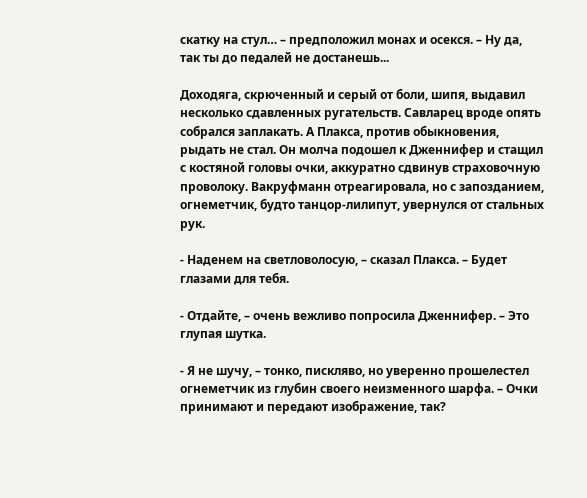скатку на стул… – предположил монах и осекся. – Ну да, так ты до педалей не достанешь...

Доходяга, скрюченный и серый от боли, шипя, выдавил несколько сдавленных ругательств. Савларец вроде опять собрался заплакать. А Плакса, против обыкновения, рыдать не стал. Он молча подошел к Дженнифер и стащил с костяной головы очки, аккуратно сдвинув страховочную проволоку. Вакруфманн отреагировала, но с запозданием, огнеметчик, будто танцор-лилипут, увернулся от стальных рук.

- Наденем на светловолосую, – сказал Плакса. – Будет глазами для тебя.

- Отдайте, – очень вежливо попросила Дженнифер. – Это глупая шутка.

- Я не шучу, – тонко, пискляво, но уверенно прошелестел огнеметчик из глубин своего неизменного шарфа. – Очки принимают и передают изображение, так?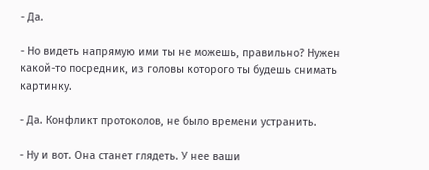- Да.

- Но видеть напрямую ими ты не можешь, правильно? Нужен какой-то посредник, из головы которого ты будешь снимать картинку.

- Да. Конфликт протоколов, не было времени устранить.

- Ну и вот. Она станет глядеть. У нее ваши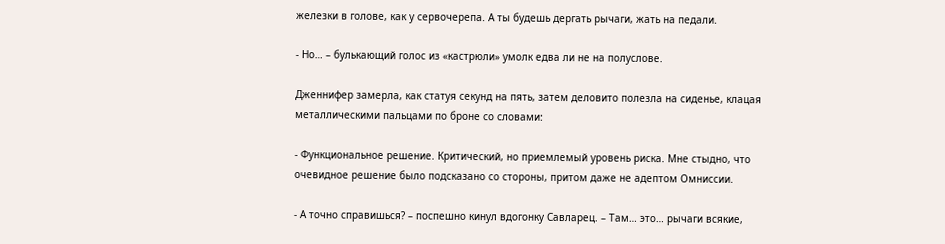железки в голове, как у сервочерепа. А ты будешь дергать рычаги, жать на педали.

- Но… – булькающий голос из «кастрюли» умолк едва ли не на полуслове.

Дженнифер замерла, как статуя секунд на пять, затем деловито полезла на сиденье, клацая металлическими пальцами по броне со словами:

- Функциональное решение. Критический, но приемлемый уровень риска. Мне стыдно, что очевидное решение было подсказано со стороны, притом даже не адептом Омниссии.

- А точно справишься? – поспешно кинул вдогонку Савларец. – Там… это… рычаги всякие,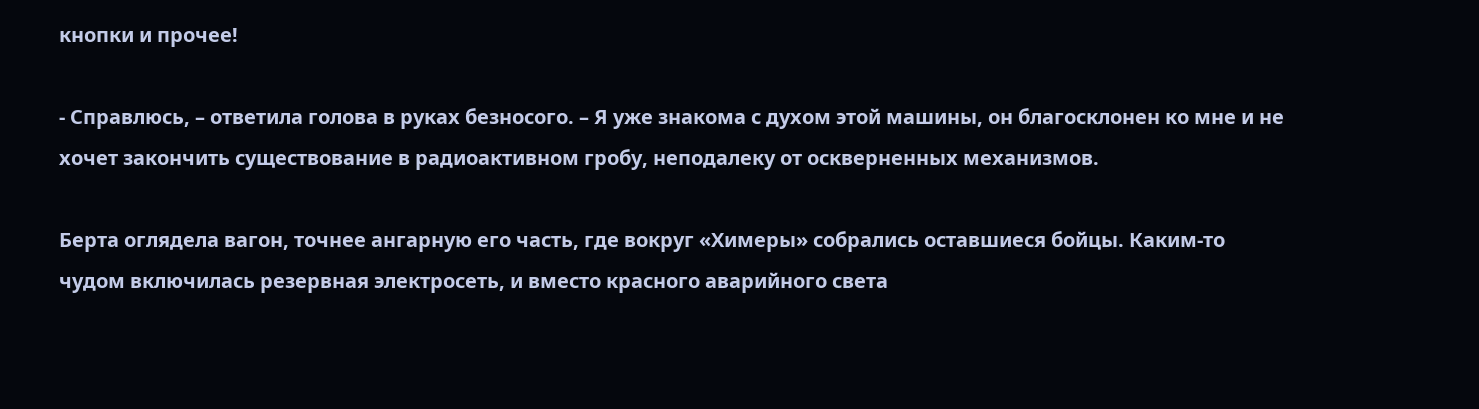кнопки и прочее!

- Справлюсь, – ответила голова в руках безносого. – Я уже знакома с духом этой машины, он благосклонен ко мне и не хочет закончить существование в радиоактивном гробу, неподалеку от оскверненных механизмов.

Берта оглядела вагон, точнее ангарную его часть, где вокруг «Химеры» собрались оставшиеся бойцы. Каким-то чудом включилась резервная электросеть, и вместо красного аварийного света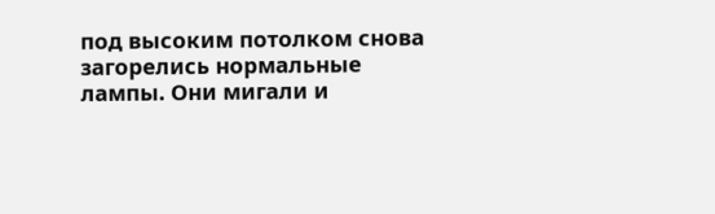под высоким потолком снова загорелись нормальные лампы. Они мигали и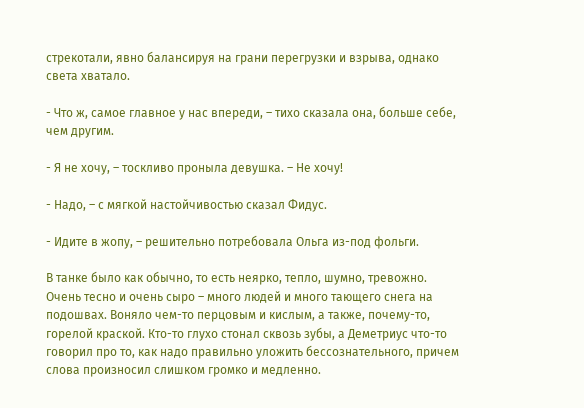стрекотали, явно балансируя на грани перегрузки и взрыва, однако света хватало.

- Что ж, самое главное у нас впереди, – тихо сказала она, больше себе, чем другим.

- Я не хочу, – тоскливо проныла девушка. – Не хочу!

- Надо, – с мягкой настойчивостью сказал Фидус.

- Идите в жопу, – решительно потребовала Ольга из-под фольги.

В танке было как обычно, то есть неярко, тепло, шумно, тревожно. Очень тесно и очень сыро – много людей и много тающего снега на подошвах. Воняло чем-то перцовым и кислым, а также, почему-то, горелой краской. Кто-то глухо стонал сквозь зубы, а Деметриус что-то говорил про то, как надо правильно уложить бессознательного, причем слова произносил слишком громко и медленно.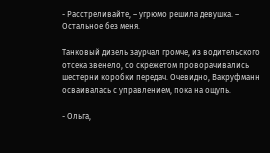- Расстреливайте, – угрюмо решила девушка. – Остальное без меня.

Танковый дизель заурчал громче, из водительского отсека звенело, со скрежетом проворачивались шестерни коробки передач. Очевидно, Вакруфманн осваивалась с управлением, пока на ощупь.

- Ольга,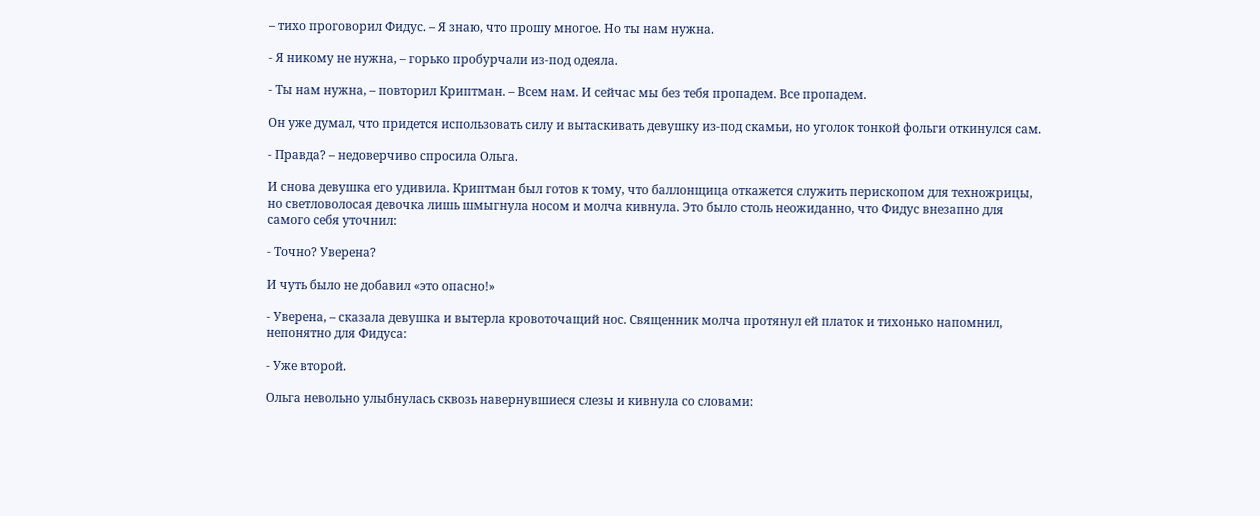– тихо проговорил Фидус. – Я знаю, что прошу многое. Но ты нам нужна.

- Я никому не нужна, – горько пробурчали из-под одеяла.

- Ты нам нужна, – повторил Криптман. – Всем нам. И сейчас мы без тебя пропадем. Все пропадем.

Он уже думал, что придется использовать силу и вытаскивать девушку из-под скамьи, но уголок тонкой фольги откинулся сам.

- Правда? – недоверчиво спросила Ольга.

И снова девушка его удивила. Криптман был готов к тому, что баллонщица откажется служить перископом для техножрицы, но светловолосая девочка лишь шмыгнула носом и молча кивнула. Это было столь неожиданно, что Фидус внезапно для самого себя уточнил:

- Точно? Уверена?

И чуть было не добавил «это опасно!»

- Уверена, – сказала девушка и вытерла кровоточащий нос. Священник молча протянул ей платок и тихонько напомнил, непонятно для Фидуса:

- Уже второй.

Ольга невольно улыбнулась сквозь навернувшиеся слезы и кивнула со словами: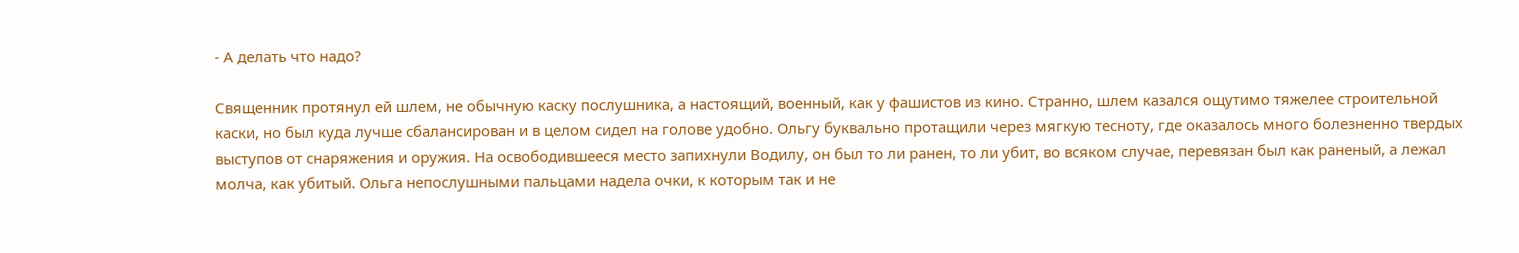- А делать что надо?

Священник протянул ей шлем, не обычную каску послушника, а настоящий, военный, как у фашистов из кино. Странно, шлем казался ощутимо тяжелее строительной каски, но был куда лучше сбалансирован и в целом сидел на голове удобно. Ольгу буквально протащили через мягкую тесноту, где оказалось много болезненно твердых выступов от снаряжения и оружия. На освободившееся место запихнули Водилу, он был то ли ранен, то ли убит, во всяком случае, перевязан был как раненый, а лежал молча, как убитый. Ольга непослушными пальцами надела очки, к которым так и не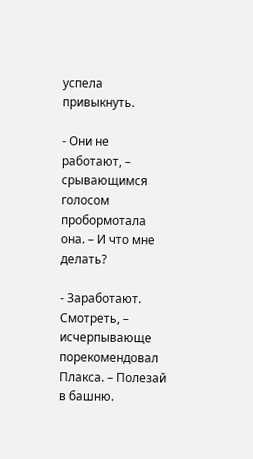успела привыкнуть.

- Они не работают, – срывающимся голосом пробормотала она. – И что мне делать?

- Заработают. Смотреть, – исчерпывающе порекомендовал Плакса. – Полезай в башню.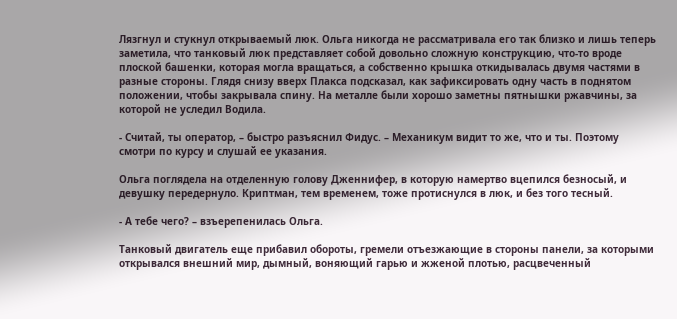Лязгнул и стукнул открываемый люк. Ольга никогда не рассматривала его так близко и лишь теперь заметила, что танковый люк представляет собой довольно сложную конструкцию, что-то вроде плоской башенки, которая могла вращаться, а собственно крышка откидывалась двумя частями в разные стороны. Глядя снизу вверх Плакса подсказал, как зафиксировать одну часть в поднятом положении, чтобы закрывала спину. На металле были хорошо заметны пятнышки ржавчины, за которой не уследил Водила.

- Считай, ты оператор, – быстро разъяснил Фидус. – Механикум видит то же, что и ты. Поэтому смотри по курсу и слушай ее указания.

Ольга поглядела на отделенную голову Дженнифер, в которую намертво вцепился безносый, и девушку передернуло. Криптман, тем временем, тоже протиснулся в люк, и без того тесный.

- А тебе чего? – взъерепенилась Ольга.

Танковый двигатель еще прибавил обороты, гремели отъезжающие в стороны панели, за которыми открывался внешний мир, дымный, воняющий гарью и жженой плотью, расцвеченный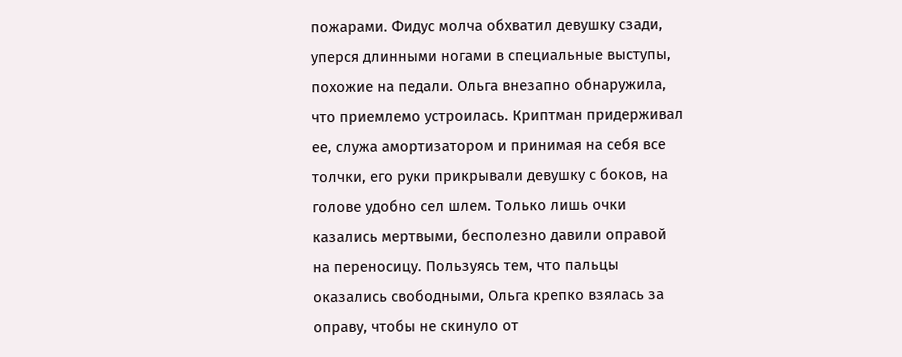пожарами. Фидус молча обхватил девушку сзади, уперся длинными ногами в специальные выступы, похожие на педали. Ольга внезапно обнаружила, что приемлемо устроилась. Криптман придерживал ее, служа амортизатором и принимая на себя все толчки, его руки прикрывали девушку с боков, на голове удобно сел шлем. Только лишь очки казались мертвыми, бесполезно давили оправой на переносицу. Пользуясь тем, что пальцы оказались свободными, Ольга крепко взялась за оправу, чтобы не скинуло от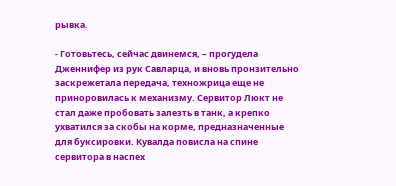рывка.

- Готовьтесь, сейчас двинемся, – прогудела Дженнифер из рук Савларца, и вновь пронзительно заскрежетала передача, техножрица еще не приноровилась к механизму. Сервитор Люкт не стал даже пробовать залезть в танк, а крепко ухватился за скобы на корме, предназначенные для буксировки. Кувалда повисла на спине сервитора в наспех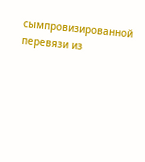сымпровизированной перевязи из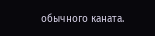обычного каната.